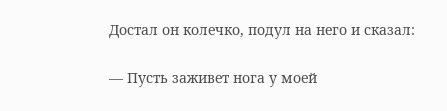Достал он колечко, подул на него и сказал:

— Пусть заживет нога у моей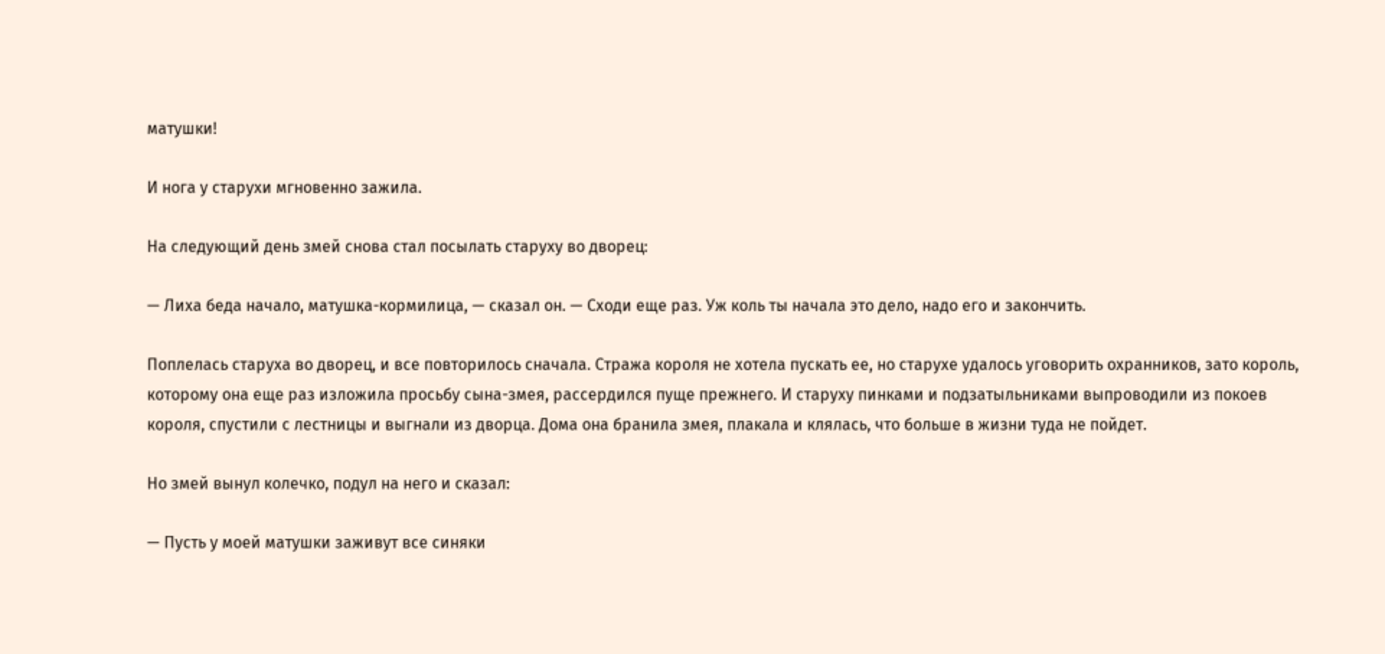матушки!

И нога у старухи мгновенно зажила.

На следующий день змей снова стал посылать старуху во дворец:

— Лиха беда начало, матушка-кормилица, — сказал он. — Сходи еще раз. Уж коль ты начала это дело, надо его и закончить.

Поплелась старуха во дворец, и все повторилось сначала. Стража короля не хотела пускать ее, но старухе удалось уговорить охранников, зато король, которому она еще раз изложила просьбу сына-змея, рассердился пуще прежнего. И старуху пинками и подзатыльниками выпроводили из покоев короля, спустили с лестницы и выгнали из дворца. Дома она бранила змея, плакала и клялась, что больше в жизни туда не пойдет.

Но змей вынул колечко, подул на него и сказал:

— Пусть у моей матушки заживут все синяки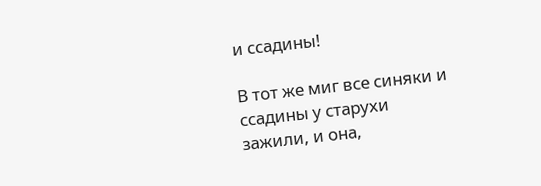и ссадины!

В тот же миг все синяки и ссадины у старухи зажили, и она,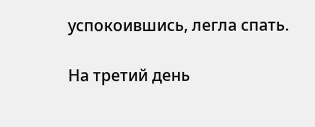успокоившись, легла спать.

На третий день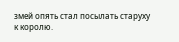змей опять стал посылать старуху к королю.